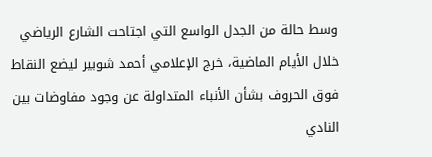وسط حالة من الجدل الواسع التي اجتاحت الشارع الرياضي خلال الأيام الماضية، خرج الإعلامي أحمد شوبير ليضع النقاط فوق الحروف بشأن الأنباء المتداولة عن وجود مفاوضات بين النادي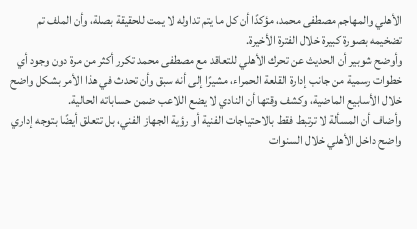الأهلي والمهاجم مصطفى محمد، مؤكدًا أن كل ما يتم تداوله لا يمت للحقيقة بصلة، وأن الملف تم تضخيمه بصورة كبيرة خلال الفترة الأخيرة.
وأوضح شوبير أن الحديث عن تحرك الأهلي للتعاقد مع مصطفى محمد تكرر أكثر من مرة دون وجود أي خطوات رسمية من جانب إدارة القلعة الحمراء، مشيرًا إلى أنه سبق وأن تحدث في هذا الأمر بشكل واضح خلال الأسابيع الماضية، وكشف وقتها أن النادي لا يضع اللاعب ضمن حساباته الحالية.
وأضاف أن المسألة لا ترتبط فقط بالاحتياجات الفنية أو رؤية الجهاز الفني، بل تتعلق أيضًا بتوجه إداري واضح داخل الأهلي خلال السنوات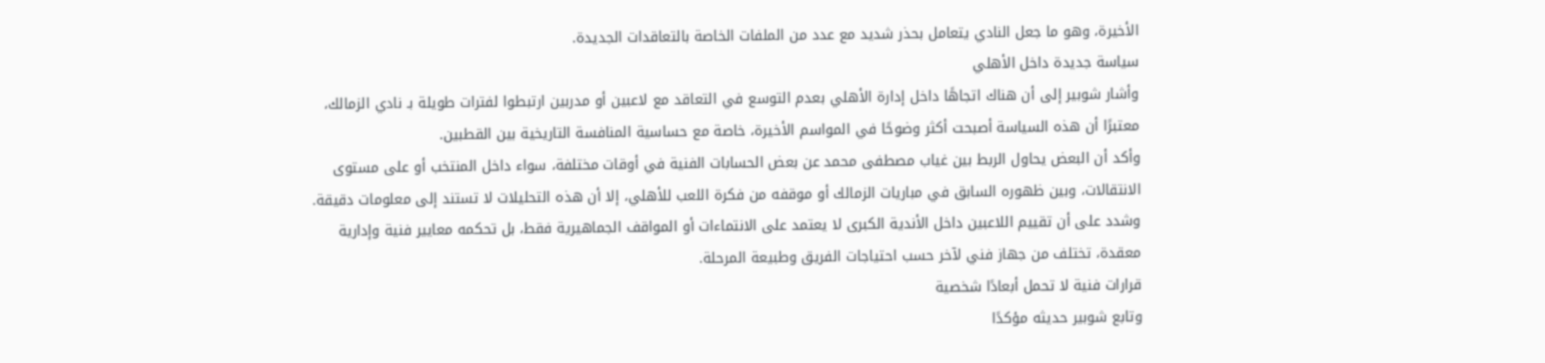الأخيرة، وهو ما جعل النادي يتعامل بحذر شديد مع عدد من الملفات الخاصة بالتعاقدات الجديدة.
سياسة جديدة داخل الأهلي
وأشار شوبير إلى أن هناك اتجاهًا داخل إدارة الأهلي بعدم التوسع في التعاقد مع لاعبين أو مدربين ارتبطوا لفترات طويلة بـ نادي الزمالك، معتبرًا أن هذه السياسة أصبحت أكثر وضوحًا في المواسم الأخيرة، خاصة مع حساسية المنافسة التاريخية بين القطبين.
وأكد أن البعض يحاول الربط بين غياب مصطفى محمد عن بعض الحسابات الفنية في أوقات مختلفة، سواء داخل المنتخب أو على مستوى الانتقالات، وبين ظهوره السابق في مباريات الزمالك أو موقفه من فكرة اللعب للأهلي، إلا أن هذه التحليلات لا تستند إلى معلومات دقيقة.
وشدد على أن تقييم اللاعبين داخل الأندية الكبرى لا يعتمد على الانتماءات أو المواقف الجماهيرية فقط، بل تحكمه معايير فنية وإدارية معقدة، تختلف من جهاز فني لآخر حسب احتياجات الفريق وطبيعة المرحلة.
قرارات فنية لا تحمل أبعادًا شخصية
وتابع شوبير حديثه مؤكدًا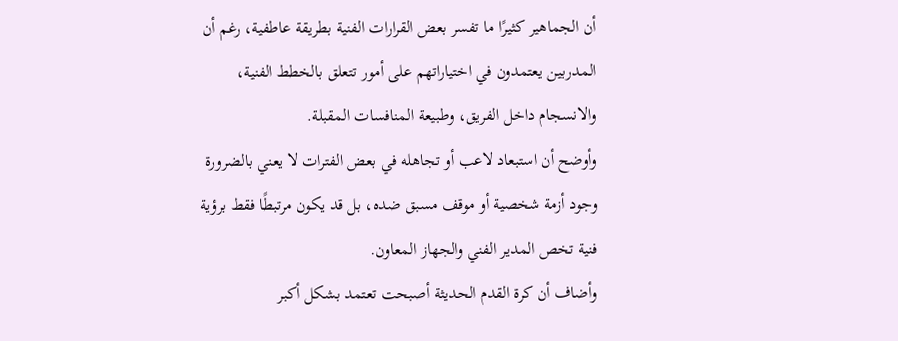أن الجماهير كثيرًا ما تفسر بعض القرارات الفنية بطريقة عاطفية، رغم أن المدربين يعتمدون في اختياراتهم على أمور تتعلق بالخطط الفنية، والانسجام داخل الفريق، وطبيعة المنافسات المقبلة.
وأوضح أن استبعاد لاعب أو تجاهله في بعض الفترات لا يعني بالضرورة وجود أزمة شخصية أو موقف مسبق ضده، بل قد يكون مرتبطًا فقط برؤية فنية تخص المدير الفني والجهاز المعاون.
وأضاف أن كرة القدم الحديثة أصبحت تعتمد بشكل أكبر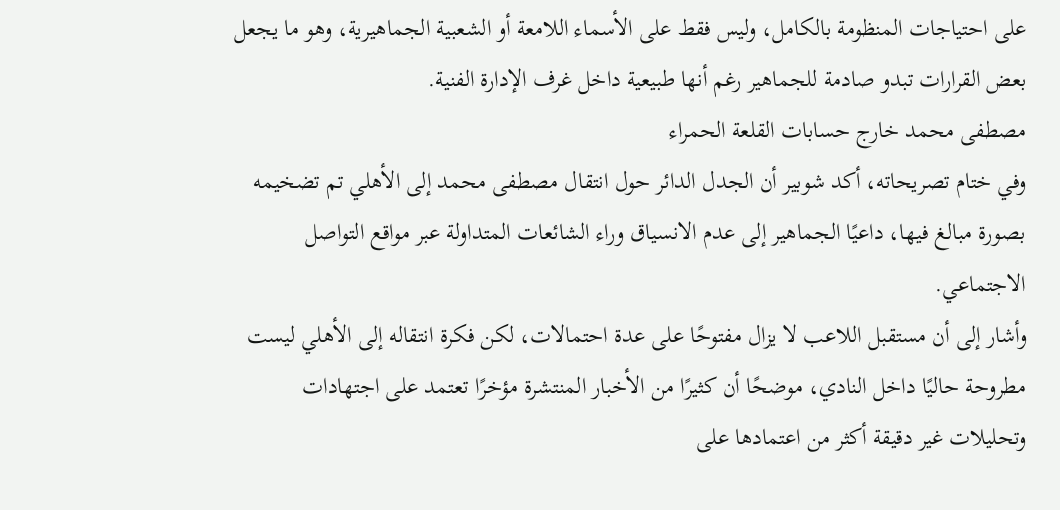على احتياجات المنظومة بالكامل، وليس فقط على الأسماء اللامعة أو الشعبية الجماهيرية، وهو ما يجعل بعض القرارات تبدو صادمة للجماهير رغم أنها طبيعية داخل غرف الإدارة الفنية.
مصطفى محمد خارج حسابات القلعة الحمراء
وفي ختام تصريحاته، أكد شوبير أن الجدل الدائر حول انتقال مصطفى محمد إلى الأهلي تم تضخيمه بصورة مبالغ فيها، داعيًا الجماهير إلى عدم الانسياق وراء الشائعات المتداولة عبر مواقع التواصل الاجتماعي.
وأشار إلى أن مستقبل اللاعب لا يزال مفتوحًا على عدة احتمالات، لكن فكرة انتقاله إلى الأهلي ليست مطروحة حاليًا داخل النادي، موضحًا أن كثيرًا من الأخبار المنتشرة مؤخرًا تعتمد على اجتهادات وتحليلات غير دقيقة أكثر من اعتمادها على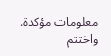معلومات مؤكدة.
واختتم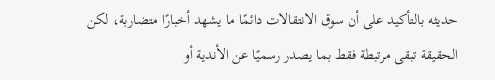حديثه بالتأكيد على أن سوق الانتقالات دائمًا ما يشهد أخبارًا متضاربة، لكن الحقيقة تبقى مرتبطة فقط بما يصدر رسميًا عن الأندية أو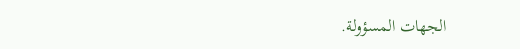الجهات المسؤولة.